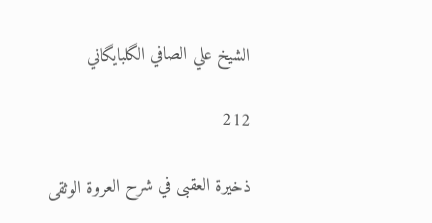الشيخ علي الصافي الگلبايگاني

212

ذخيرة العقبى في شرح العروة الوثقى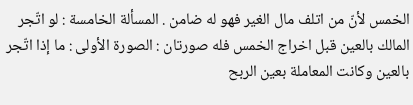الخمس لأنّ من اتلف مال الغير فهو له ضامن . المسألة الخامسة : لو اتّجر المالك بالعين قبل اخراج الخمس فله صورتان : الصورة الأولى : ما إذا اتّجر بالعين وكانت المعاملة بعين الربح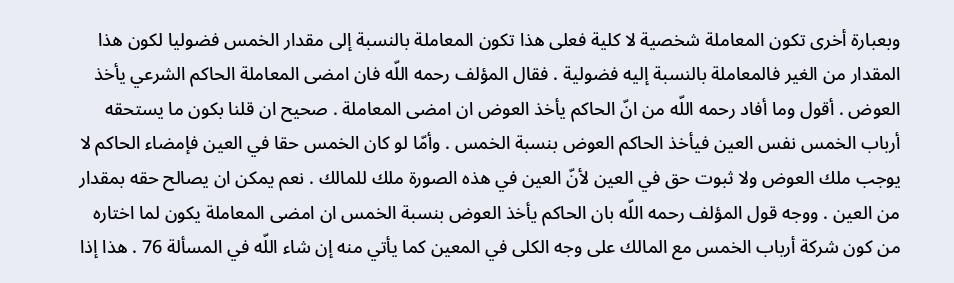وبعبارة أخرى تكون المعاملة شخصية لا كلية فعلى هذا تكون المعاملة بالنسبة إلى مقدار الخمس فضوليا لكون هذا المقدار من الغير فالمعاملة بالنسبة إليه فضولية . فقال المؤلف رحمه اللّه فان امضى المعاملة الحاكم الشرعي يأخذ العوض . أقول وما أفاد رحمه اللّه من انّ الحاكم يأخذ العوض ان امضى المعاملة . صحيح ان قلنا بكون ما يستحقه أرباب الخمس نفس العين فيأخذ الحاكم العوض بنسبة الخمس . وأمّا لو كان الخمس حقا في العين فإمضاء الحاكم لا يوجب ملك العوض ولا ثبوت حق في العين لأنّ العين في هذه الصورة ملك للمالك . نعم يمكن ان يصالح حقه بمقدار من العين . ووجه قول المؤلف رحمه اللّه بان الحاكم يأخذ العوض بنسبة الخمس ان امضى المعاملة يكون لما اختاره من كون شركة أرباب الخمس مع المالك على وجه الكلى في المعين كما يأتي منه إن شاء اللّه في المسألة 76 . هذا إذا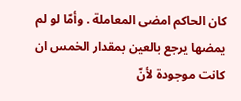كان الحاكم امضى المعاملة . وأمّا لو لم يمضها يرجع بالعين بمقدار الخمس ان كانت موجودة لأنّ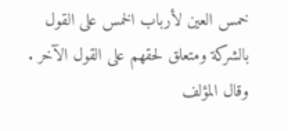خمس العين لأرباب الخمس على القول بالشركة ومتعلق لحقهم على القول الآخر . وقال المؤلف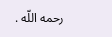رحمه اللّه .